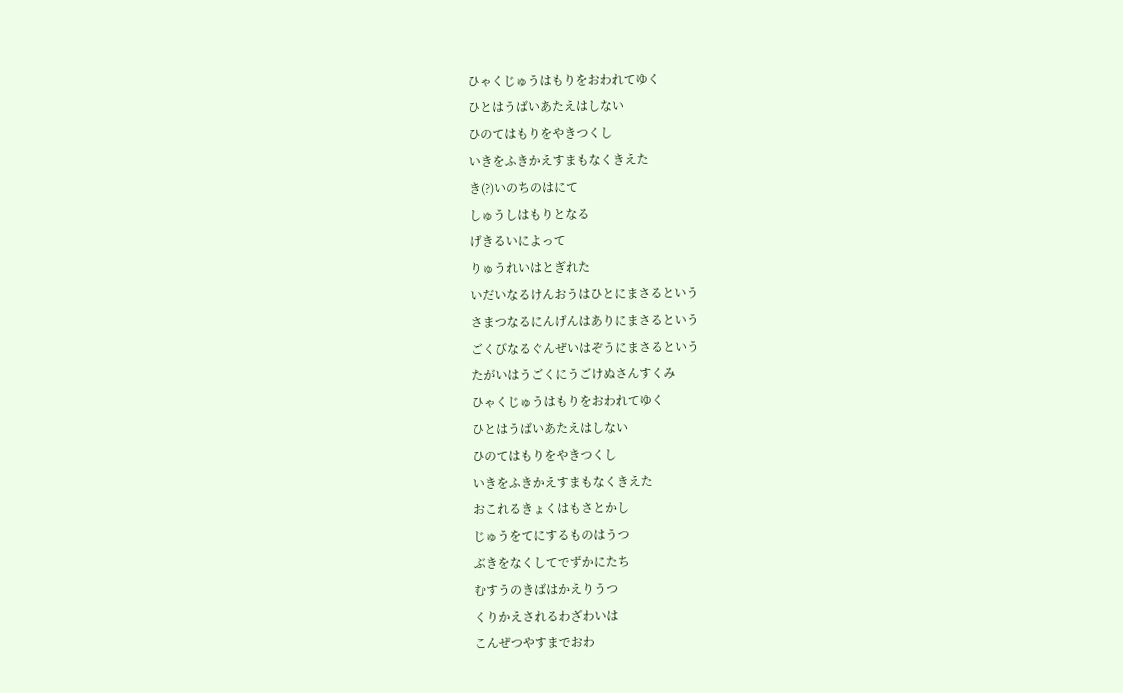ひゃくじゅうはもりをおわれてゆく
ひとはうばいあたえはしない
ひのてはもりをやきつくし
いきをふきかえすまもなくきえた
き(?)いのちのはにて
しゅうしはもりとなる
げきるいによって
りゅうれいはとぎれた
いだいなるけんおうはひとにまさるという
さまつなるにんげんはありにまさるという
ごくびなるぐんぜいはぞうにまさるという
たがいはうごくにうごけぬさんすくみ
ひゃくじゅうはもりをおわれてゆく
ひとはうばいあたえはしない
ひのてはもりをやきつくし
いきをふきかえすまもなくきえた
おこれるきょくはもさとかし
じゅうをてにするものはうつ
ぶきをなくしてでずかにたち
むすうのきばはかえりうつ
くりかえされるわざわいは
こんぜつやすまでおわ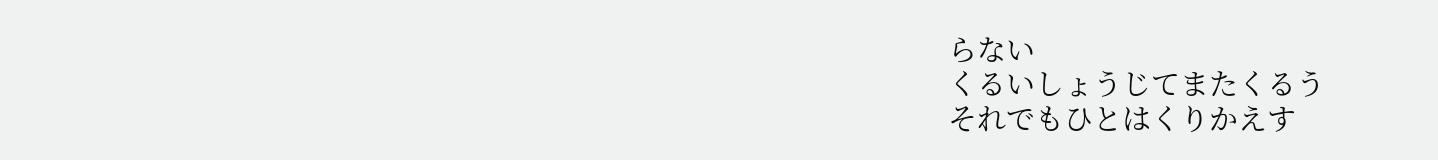らない
くるいしょうじてまたくるう
それでもひとはくりかえす